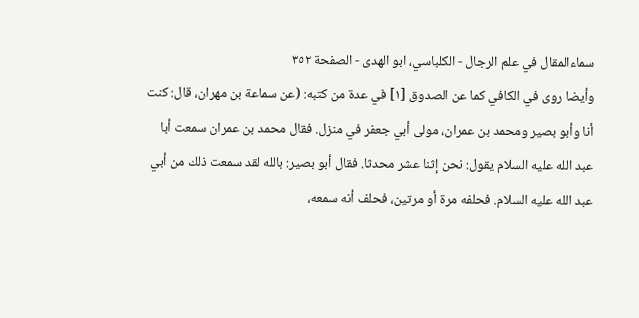سماءالمقال في علم الرجال - الكلباسي، ابو الهدى - الصفحة ٣٥٢
وأيضا روى في الكافي كما عن الصدوق [١] في عدة من كتبه: (عن سماعة بن مهران، قال: كنت أنا وأبو بصير ومحمد بن عمران، مولى أبي جعفر في منزل. فقال محمد بن عمران سمعت أبا عبد الله عليه السلام يقول: نحن إثنا عشر محدثا. فقال أبو بصير: بالله لقد سمعت ذلك من أبي عبد الله عليه السلام. فحلفه مرة أو مرتين، فحلف أنه سمعه،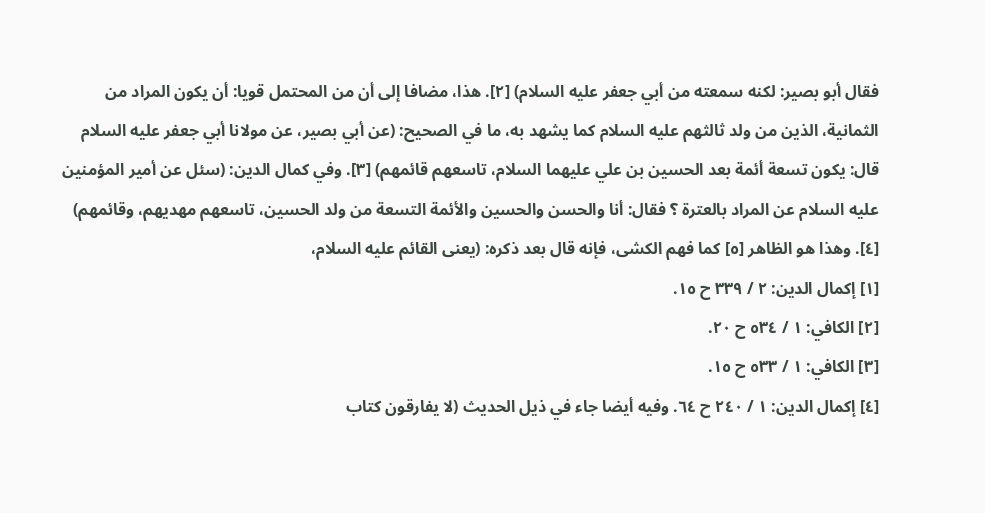فقال أبو بصير: لكنه سمعته من أبي جعفر عليه السلام) [٢]. هذا، مضافا إلى أن من المحتمل قويا: أن يكون المراد من الثمانية، الذين من ولد ثالثهم عليه السلام كما يشهد به، ما في الصحيح: (عن أبي بصير، عن مولانا أبي جعفر عليه السلام قال: يكون تسعة أئمة بعد الحسين بن علي عليهما السلام، تاسعهم قائمهم) [٣]. وفي كمال الدين: (سئل عن أمير المؤمنين عليه السلام عن المراد بالعترة ؟ فقال: أنا والحسن والحسين والأئمة التسعة من ولد الحسين، تاسعهم مهديهم، وقائمهم) [٤]. وهذا هو الظاهر [٥] كما فهم الكشى، فإنه قال بعد ذكره: (يعنى القائم عليه السلام،
[١] إكمال الدين: ٢ / ٣٣٩ ح ١٥.
[٢] الكافي: ١ / ٥٣٤ ح ٢٠.
[٣] الكافي: ١ / ٥٣٣ ح ١٥.
[٤] إكمال الدين: ١ / ٢٤٠ ح ٦٤. وفيه أيضا جاء في ذيل الحديث (لا يفارقون كتاب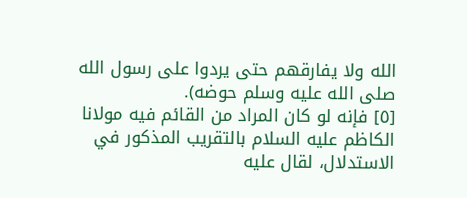الله ولا يفارقهم حتى يردوا على رسول الله صلى الله عليه وسلم حوضه).
[٥] فإنه لو كان المراد من القائم فيه مولانا الكاظم عليه السلام بالتقريب المذكور في الاستدلال، لقال عليه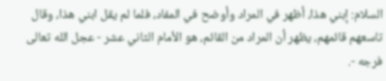السلام: إبني هذا، أظهر في المراد وأوضح في المفاد، فلما لم يقل ابني هذا، وقال تاسعهم قائمهم، يظهر أن المراد من القائم، هو الأمام الثاني عشر - عجل الله تعالى فرجه -.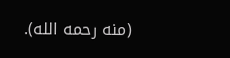(منه رحمه الله).